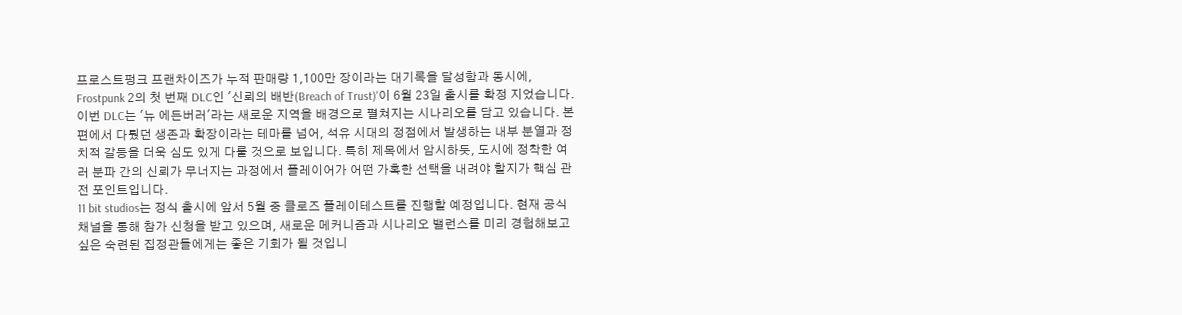프로스트펑크 프랜차이즈가 누적 판매량 1,100만 장이라는 대기록을 달성함과 동시에, Frostpunk 2의 첫 번째 DLC인 '신뢰의 배반(Breach of Trust)'이 6월 23일 출시를 확정 지었습니다.
이번 DLC는 '뉴 에든버러'라는 새로운 지역을 배경으로 펼쳐지는 시나리오를 담고 있습니다. 본편에서 다뤘던 생존과 확장이라는 테마를 넘어, 석유 시대의 정점에서 발생하는 내부 분열과 정치적 갈등을 더욱 심도 있게 다룰 것으로 보입니다. 특히 제목에서 암시하듯, 도시에 정착한 여러 분파 간의 신뢰가 무너지는 과정에서 플레이어가 어떤 가혹한 선택을 내려야 할지가 핵심 관전 포인트입니다.
11 bit studios는 정식 출시에 앞서 5월 중 클로즈 플레이테스트를 진행할 예정입니다. 현재 공식 채널을 통해 참가 신청을 받고 있으며, 새로운 메커니즘과 시나리오 밸런스를 미리 경험해보고 싶은 숙련된 집정관들에게는 좋은 기회가 될 것입니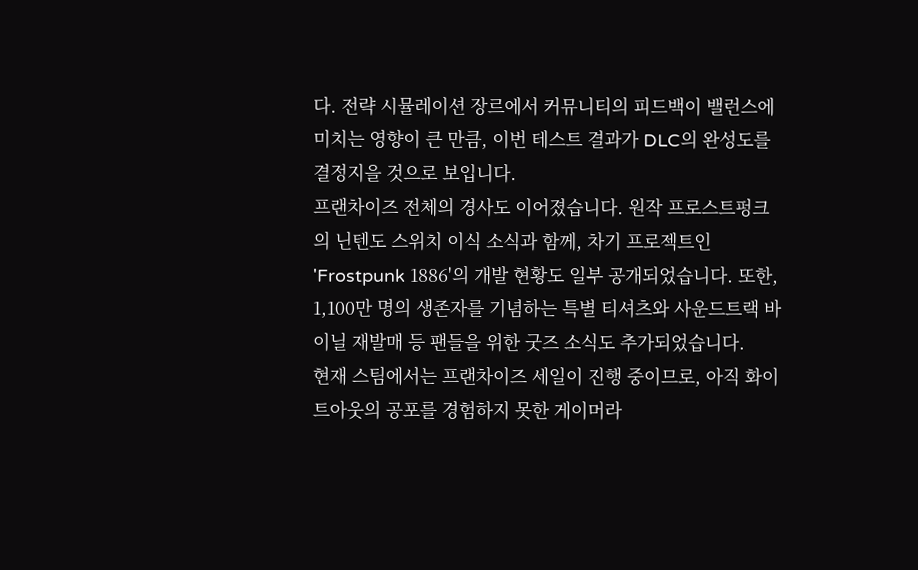다. 전략 시뮬레이션 장르에서 커뮤니티의 피드백이 밸런스에 미치는 영향이 큰 만큼, 이번 테스트 결과가 DLC의 완성도를 결정지을 것으로 보입니다.
프랜차이즈 전체의 경사도 이어졌습니다. 원작 프로스트펑크의 닌텐도 스위치 이식 소식과 함께, 차기 프로젝트인 'Frostpunk 1886'의 개발 현황도 일부 공개되었습니다. 또한, 1,100만 명의 생존자를 기념하는 특별 티셔츠와 사운드트랙 바이닐 재발매 등 팬들을 위한 굿즈 소식도 추가되었습니다.
현재 스팀에서는 프랜차이즈 세일이 진행 중이므로, 아직 화이트아웃의 공포를 경험하지 못한 게이머라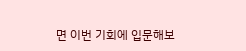면 이번 기회에 입문해보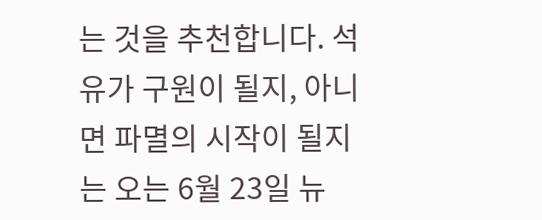는 것을 추천합니다. 석유가 구원이 될지, 아니면 파멸의 시작이 될지는 오는 6월 23일 뉴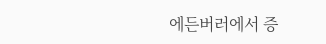에든버러에서 증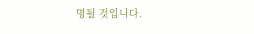명될 것입니다.